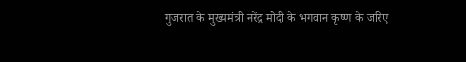गुजरात के मुख्यमंत्री नरेंद्र मोदी के भगवान कृष्ण के जरिए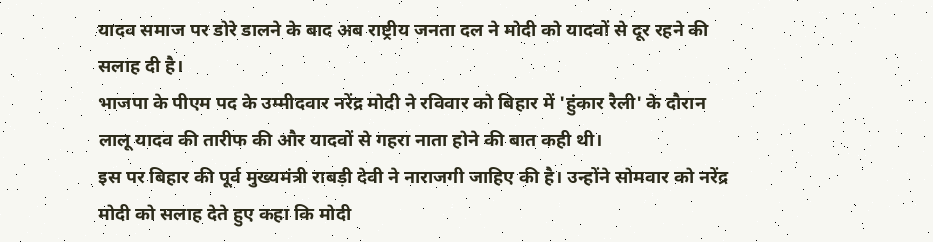यादव समाज पर डोरे डालने के बाद अब राष्ट्रीय जनता दल ने मोदी को यादवों से दूर रहने की सलाह दी है।
भाजपा के पीएम पद के उम्मीदवार नरेंद्र मोदी ने रविवार को बिहार में 'हुंकार रैली' के दौरान लालू यादव की तारीफ की और यादवों से गहरा नाता होने की बात कही थी।
इस पर बिहार की पूर्व मुख्यमंत्री राबड़ी देवी ने नाराजगी जाहिए की है। उन्होंने सोमवार को नरेंद्र मोदी को सलाह देते हुए कहा कि मोदी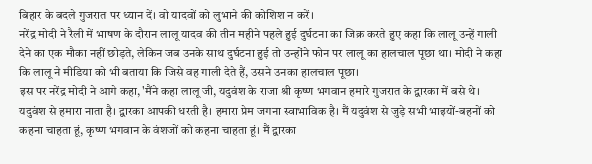बिहार के बदले गुजरात पर ध्यान दें। वो यादवों को लुभाने की कोशिश न करें।
नरेंद्र मोदी ने रैली में भाषण के दौरान लालू यादव की तीन महीने पहले हुई दुर्घटना का जिक्र करते हुए कहा कि लालू उन्हें गाली देने का एक मौका नहीं छोड़ते, लेकिन जब उनके साथ दुर्घटना हुई तो उन्होंने फोन पर लालू का हालचाल पूछा था। मोदी ने कहा कि लालू ने मीडिया को भी बताया कि जिसे वह गाली देते हैं, उसने उनका हालचाल पूछा।
इस पर नरेंद्र मोदी ने आगे कहा, 'मैंने कहा लालू जी, यदुवंश के राजा श्री कृष्ण भगवान हमारे गुजरात के द्वारका में बसे थे। यदुवंश से हमारा नाता है। द्वारका आपकी धरती है। हमारा प्रेम जगना स्वाभाविक है। मैं यदुवंश से जुड़े सभी भाइयों-बहनों को कहना चाहता हूं, कृष्ण भगवान के वंशजों को कहना चाहता हूं। मैं द्वारका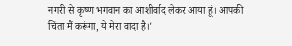नगरी से कृष्ण भगवान का आशीर्वाद लेकर आया हूं। आपकी चिंता मैं करूंगा, ये मेरा वादा है।'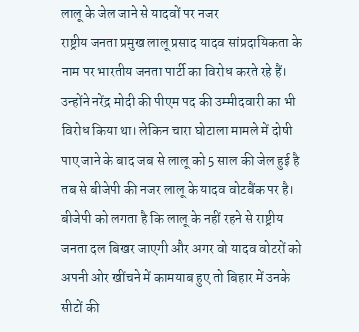लालू के जेल जाने से यादवों पर नजर
राष्ट्रीय जनता प्रमुख लालू प्रसाद यादव सांप्रदायिकता के नाम पर भारतीय जनता पार्टी का विरोध करते रहे हैं। उन्होंने नरेंद्र मोदी की पीएम पद की उम्मीदवारी का भी विरोध किया था। लेकिन चारा घोटाला मामले में दोषी पाए जाने के बाद जब से लालू को 5 साल की जेल हुई है तब से बीजेपी की नजर लालू के यादव वोटबैंक पर है।
बीजेपी को लगता है कि लालू के नहीं रहने से राष्ट्रीय जनता दल बिखर जाएगी और अगर वो यादव वोटरों को अपनी ओर खींचने में कामयाब हुए तो बिहार में उनके सीटों की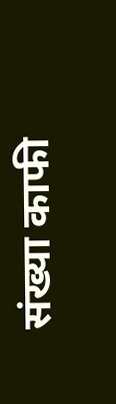संख्या काफी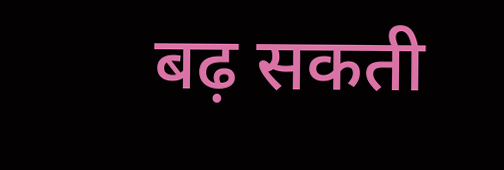बढ़ सकती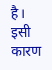है। इसी कारण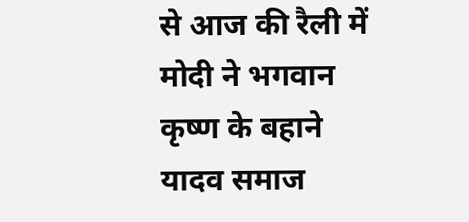से आज की रैली में मोदी ने भगवान कृष्ण के बहाने यादव समाज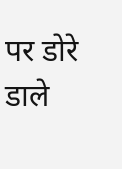पर डोरे डाले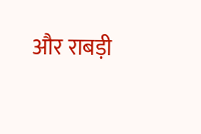और राबड़ी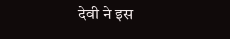देवी ने इस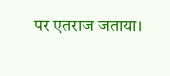पर एतराज जताया।